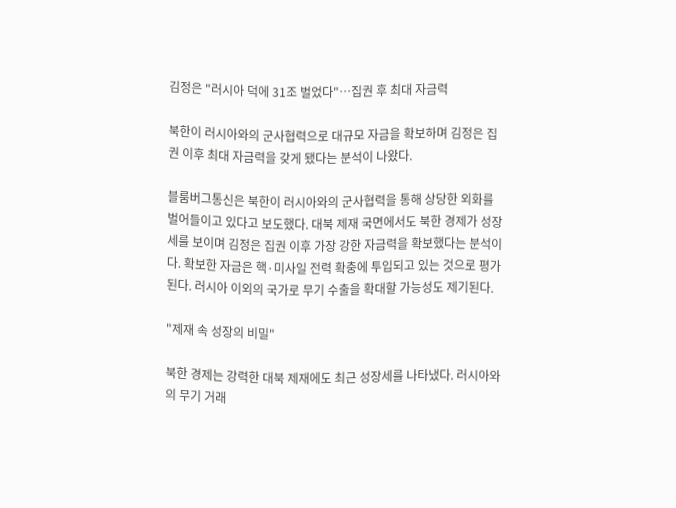김정은 "러시아 덕에 31조 벌었다"…집권 후 최대 자금력

북한이 러시아와의 군사협력으로 대규모 자금을 확보하며 김정은 집권 이후 최대 자금력을 갖게 됐다는 분석이 나왔다.

블룸버그통신은 북한이 러시아와의 군사협력을 통해 상당한 외화를 벌어들이고 있다고 보도했다. 대북 제재 국면에서도 북한 경제가 성장세를 보이며 김정은 집권 이후 가장 강한 자금력을 확보했다는 분석이다. 확보한 자금은 핵·미사일 전력 확충에 투입되고 있는 것으로 평가된다. 러시아 이외의 국가로 무기 수출을 확대할 가능성도 제기된다.

"제재 속 성장의 비밀"

북한 경제는 강력한 대북 제재에도 최근 성장세를 나타냈다. 러시아와의 무기 거래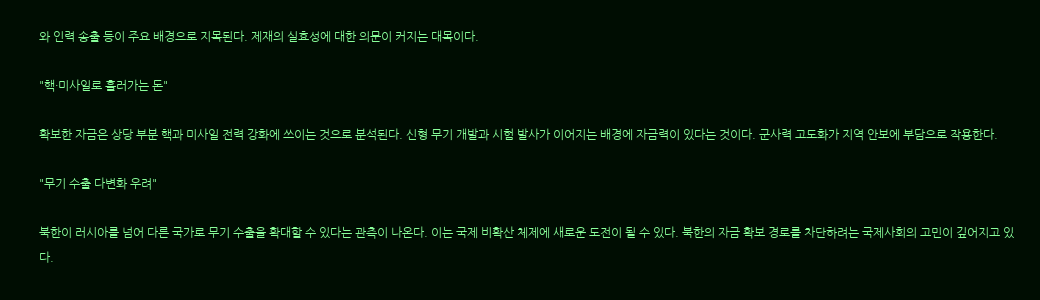와 인력 송출 등이 주요 배경으로 지목된다. 제재의 실효성에 대한 의문이 커지는 대목이다.

"핵·미사일로 흘러가는 돈"

확보한 자금은 상당 부분 핵과 미사일 전력 강화에 쓰이는 것으로 분석된다. 신형 무기 개발과 시험 발사가 이어지는 배경에 자금력이 있다는 것이다. 군사력 고도화가 지역 안보에 부담으로 작용한다.

"무기 수출 다변화 우려"

북한이 러시아를 넘어 다른 국가로 무기 수출을 확대할 수 있다는 관측이 나온다. 이는 국제 비확산 체제에 새로운 도전이 될 수 있다. 북한의 자금 확보 경로를 차단하려는 국제사회의 고민이 깊어지고 있다.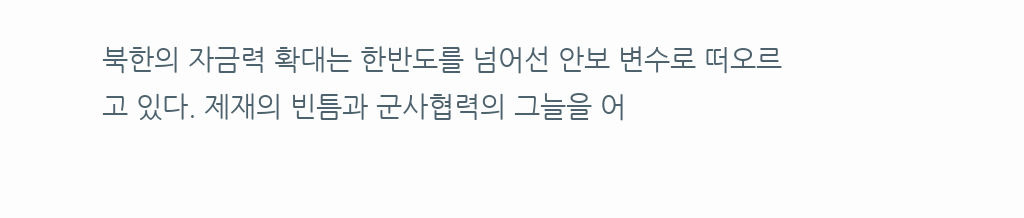북한의 자금력 확대는 한반도를 넘어선 안보 변수로 떠오르고 있다. 제재의 빈틈과 군사협력의 그늘을 어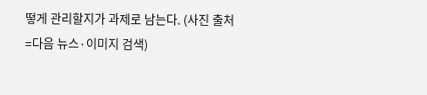떻게 관리할지가 과제로 남는다. (사진 출처=다음 뉴스·이미지 검색)